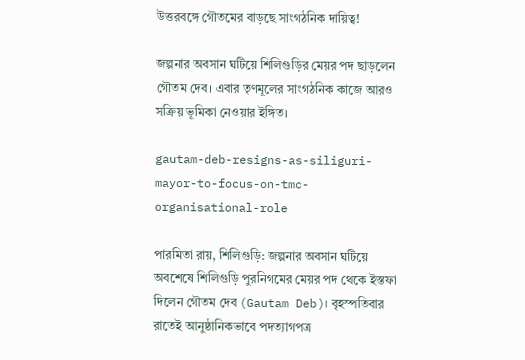উত্তরবঙ্গে গৌতমের বাড়ছে সাংগঠনিক দায়িত্ব!

জল্পনার অবসান ঘটিয়ে শিলিগুড়ির মেয়র পদ ছাড়লেন গৌতম দেব। এবার তৃণমূলের সাংগঠনিক কাজে আরও সক্রিয় ভূমিকা নেওয়ার ইঙ্গিত।

gautam-deb-resigns-as-siliguri-mayor-to-focus-on-tmc-organisational-role

পারমিতা রায়, শিলিগুড়ি: জল্পনার অবসান ঘটিয়ে অবশেষে শিলিগুড়ি পুরনিগমের মেয়র পদ থেকে ইস্তফা দিলেন গৌতম দেব (Gautam Deb)। বৃহস্পতিবার রাতেই আনুষ্ঠানিকভাবে পদত্যাগপত্র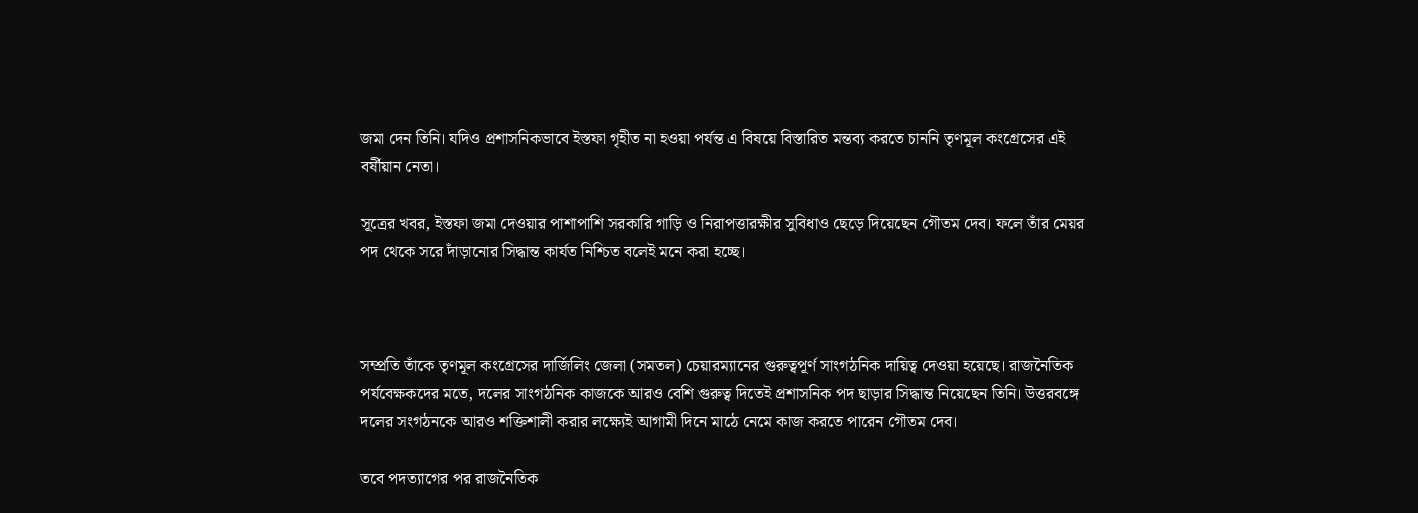জমা দেন তিনি। যদিও প্রশাসনিকভাবে ইস্তফা গৃহীত না হওয়া পর্যন্ত এ বিষয়ে বিস্তারিত মন্তব্য করতে চাননি তৃণমূল কংগ্রেসের এই বর্ষীয়ান নেতা।

সূত্রের খবর, ইস্তফা জমা দেওয়ার পাশাপাশি সরকারি গাড়ি ও নিরাপত্তারক্ষীর সুবিধাও ছেড়ে দিয়েছেন গৌতম দেব। ফলে তাঁর মেয়র পদ থেকে সরে দাঁড়ানোর সিদ্ধান্ত কার্যত নিশ্চিত বলেই মনে করা হচ্ছে।



সম্প্রতি তাঁকে তৃণমূল কংগ্রেসের দার্জিলিং জেলা (সমতল) চেয়ারম্যানের গুরুত্বপূর্ণ সাংগঠনিক দায়িত্ব দেওয়া হয়েছে। রাজনৈতিক পর্যবেক্ষকদের মতে, দলের সাংগঠনিক কাজকে আরও বেশি গুরুত্ব দিতেই প্রশাসনিক পদ ছাড়ার সিদ্ধান্ত নিয়েছেন তিনি। উত্তরবঙ্গে দলের সংগঠনকে আরও শক্তিশালী করার লক্ষ্যেই আগামী দিনে মাঠে নেমে কাজ করতে পারেন গৌতম দেব।

তবে পদত্যাগের পর রাজনৈতিক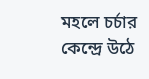মহলে চর্চার কেন্দ্রে উঠে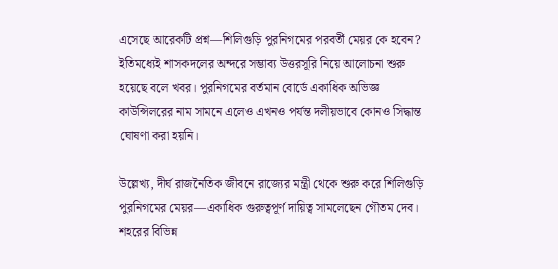এসেছে আরেকটি প্রশ্ন—শিলিগুড়ি পুরনিগমের পরবর্তী মেয়র কে হবেন? ইতিমধ্যেই শাসকদলের অন্দরে সম্ভাব্য উত্তরসূরি নিয়ে আলোচনা শুরু হয়েছে বলে খবর। পুরনিগমের বর্তমান বোর্ডে একাধিক অভিজ্ঞ কাউন্সিলরের নাম সামনে এলেও এখনও পর্যন্ত দলীয়ভাবে কোনও সিদ্ধান্ত ঘোষণা করা হয়নি।

উল্লেখ্য, দীর্ঘ রাজনৈতিক জীবনে রাজ্যের মন্ত্রী থেকে শুরু করে শিলিগুড়ি পুরনিগমের মেয়র—একাধিক গুরুত্বপূর্ণ দায়িত্ব সামলেছেন গৌতম দেব। শহরের বিভিন্ন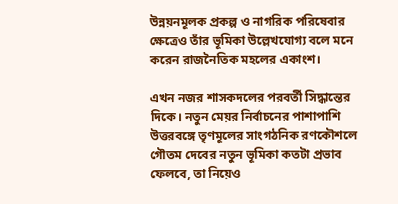উন্নয়নমূলক প্রকল্প ও নাগরিক পরিষেবার ক্ষেত্রেও তাঁর ভূমিকা উল্লেখযোগ্য বলে মনে করেন রাজনৈতিক মহলের একাংশ।

এখন নজর শাসকদলের পরবর্তী সিদ্ধান্তের দিকে। নতুন মেয়র নির্বাচনের পাশাপাশি উত্তরবঙ্গে তৃণমূলের সাংগঠনিক রণকৌশলে গৌতম দেবের নতুন ভূমিকা কতটা প্রভাব ফেলবে, তা নিয়েও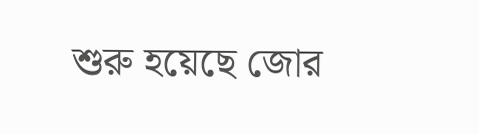শুরু হয়েছে জোর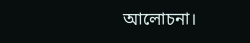আলোচনা।